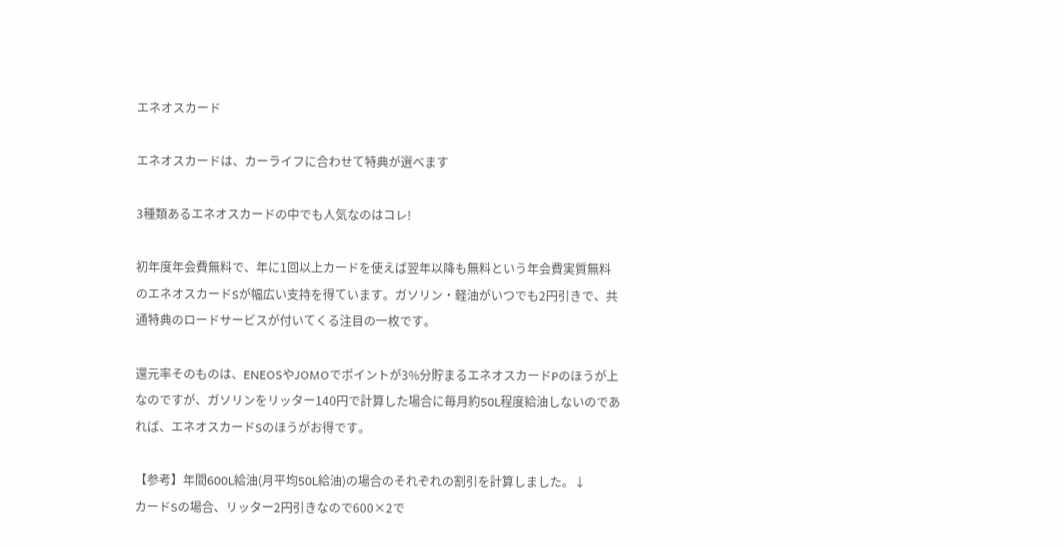エネオスカード

エネオスカードは、カーライフに合わせて特典が選べます

3種類あるエネオスカードの中でも人気なのはコレ!

初年度年会費無料で、年に1回以上カードを使えば翌年以降も無料という年会費実質無料のエネオスカードSが幅広い支持を得ています。ガソリン・軽油がいつでも2円引きで、共通特典のロードサービスが付いてくる注目の一枚です。

還元率そのものは、ENEOSやJOMOでポイントが3%分貯まるエネオスカードPのほうが上なのですが、ガソリンをリッター140円で計算した場合に毎月約50L程度給油しないのであれば、エネオスカードSのほうがお得です。

【参考】年間600L給油(月平均50L給油)の場合のそれぞれの割引を計算しました。↓
カードSの場合、リッター2円引きなので600×2で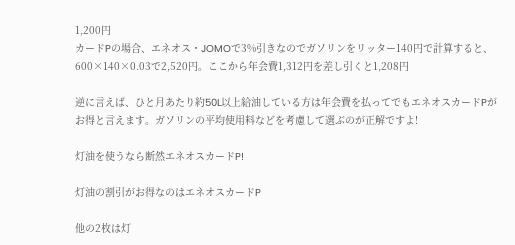1,200円
カードPの場合、エネオス・JOMOで3%引きなのでガソリンをリッター140円で計算すると、600×140×0.03で2,520円。ここから年会費1,312円を差し引くと1,208円

逆に言えば、ひと月あたり約50L以上給油している方は年会費を払ってでもエネオスカードPがお得と言えます。ガソリンの平均使用料などを考慮して選ぶのが正解ですよ!

灯油を使うなら断然エネオスカードP!

灯油の割引がお得なのはエネオスカードP

他の2枚は灯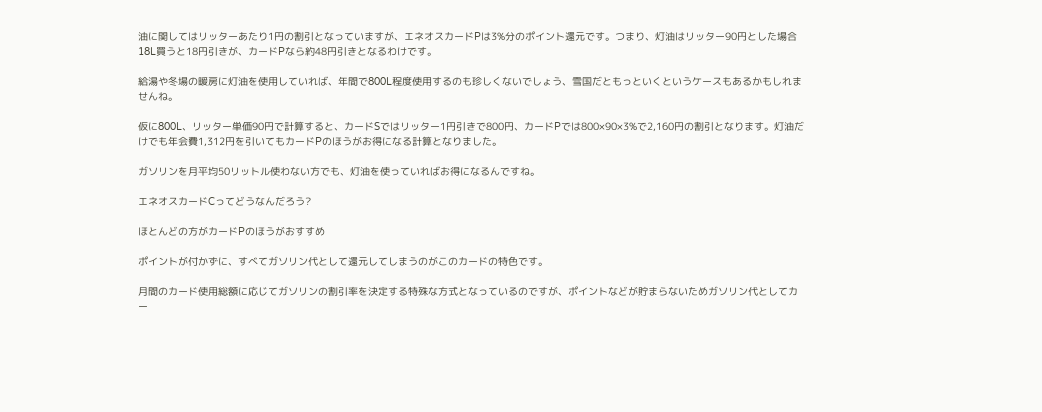油に関してはリッターあたり1円の割引となっていますが、エネオスカードPは3%分のポイント還元です。つまり、灯油はリッター90円とした場合18L買うと18円引きが、カードPなら約48円引きとなるわけです。

給湯や冬場の暖房に灯油を使用していれば、年間で800L程度使用するのも珍しくないでしょう、雪国だともっといくというケースもあるかもしれませんね。

仮に800L、リッター単価90円で計算すると、カードSではリッター1円引きで800円、カードPでは800×90×3%で2,160円の割引となります。灯油だけでも年会費1,312円を引いてもカードPのほうがお得になる計算となりました。

ガソリンを月平均50リットル使わない方でも、灯油を使っていればお得になるんですね。

エネオスカードCってどうなんだろう?

ほとんどの方がカードPのほうがおすすめ

ポイントが付かずに、すべてガソリン代として還元してしまうのがこのカードの特色です。

月間のカード使用総額に応じてガソリンの割引率を決定する特殊な方式となっているのですが、ポイントなどが貯まらないためガソリン代としてカー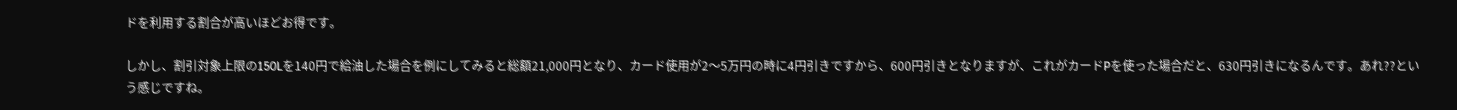ドを利用する割合が高いほどお得です。

しかし、割引対象上限の150Lを140円で給油した場合を例にしてみると総額21,000円となり、カード使用が2〜5万円の時に4円引きですから、600円引きとなりますが、これがカードPを使った場合だと、630円引きになるんです。あれ??という感じですね。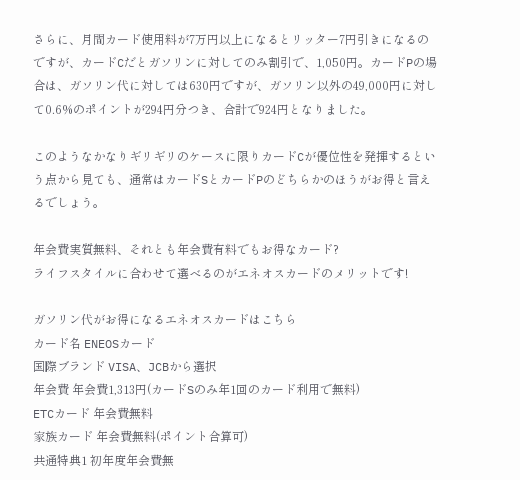さらに、月間カード使用料が7万円以上になるとリッター7円引きになるのですが、カードCだとガソリンに対してのみ割引で、1,050円。カードPの場合は、ガソリン代に対しては630円ですが、ガソリン以外の49,000円に対して0.6%のポイントが294円分つき、合計で924円となりました。

このようなかなりギリギリのケースに限りカードCが優位性を発揮するという点から見ても、通常はカードSとカードPのどちらかのほうがお得と言えるでしょう。

年会費実質無料、それとも年会費有料でもお得なカード?
ライフスタイルに合わせて選べるのがエネオスカードのメリットです!

ガソリン代がお得になるエネオスカードはこちら
カード名 ENEOSカード
国際ブランド VISA、JCBから選択
年会費 年会費1,313円(カードSのみ年1回のカード利用で無料)
ETCカード 年会費無料
家族カード 年会費無料(ポイント合算可)
共通特典1 初年度年会費無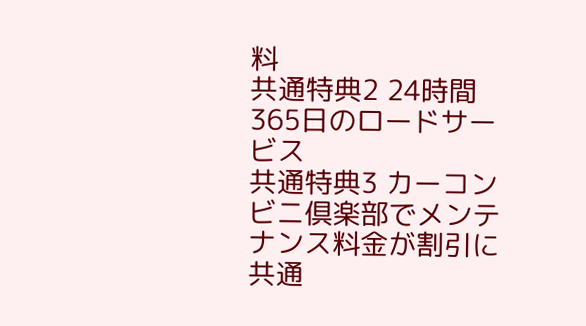料
共通特典2 24時間365日のロードサービス
共通特典3 カーコンビニ倶楽部でメンテナンス料金が割引に
共通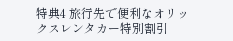特典4 旅行先で便利なオリックスレンタカー特別割引